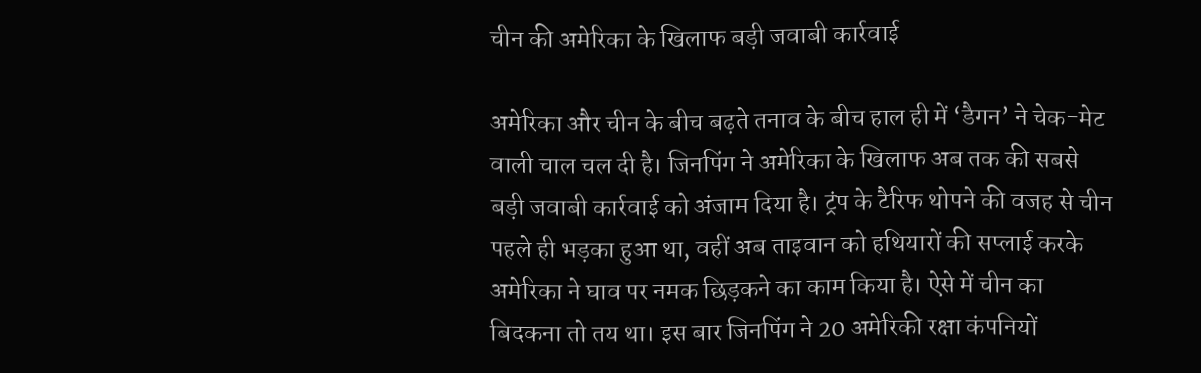चीन की अमेरिका के खिलाफ बड़ी जवाबी कार्रवाई

अमेरिका और चीन के बीच बढ़ते तनाव के बीच हाल ही में ‘डैगन’ ने चेक-मेट वाली चाल चल दी है। जिनपिंग ने अमेरिका के खिलाफ अब तक की सबसे बड़ी जवाबी कार्रवाई को अंजाम दिया है। ट्रंप के टैरिफ थोपने की वजह से चीन पहले ही भड़का हुआ था, वहीं अब ताइवान को हथियारों की सप्लाई करके अमेरिका ने घाव पर नमक छिड़कने का काम किया है। ऐसे में चीन का बिदकना तो तय था। इस बार जिनपिंग ने 20 अमेरिकी रक्षा कंपनियों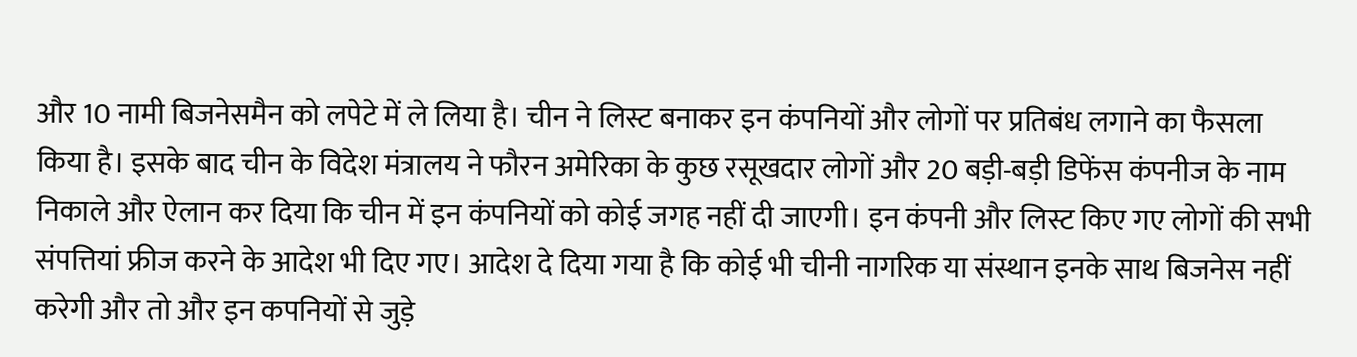और 10 नामी बिजनेसमैन को लपेटे में ले लिया है। चीन ने लिस्ट बनाकर इन कंपनियों और लोगों पर प्रतिबंध लगाने का फैसला किया है। इसके बाद चीन के विदेश मंत्रालय ने फौरन अमेरिका के कुछ रसूखदार लोगों और 20 बड़ी-बड़ी डिफेंस कंपनीज के नाम निकाले और ऐलान कर दिया कि चीन में इन कंपनियों को कोई जगह नहीं दी जाएगी। इन कंपनी और लिस्ट किए गए लोगों की सभी संपत्तियां फ्रीज करने के आदेश भी दिए गए। आदेश दे दिया गया है कि कोई भी चीनी नागरिक या संस्थान इनके साथ बिजनेस नहीं करेगी और तो और इन कपनियों से जुड़े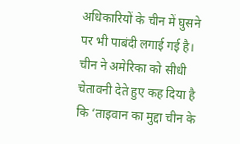अधिकारियों के चीन में घुसने पर भी पाबंदी लगाई गई है। चीन ने अमेरिका को सीधी चेतावनी देते हुए कह दिया है कि ‘ताइवान का मुद्दा चीन के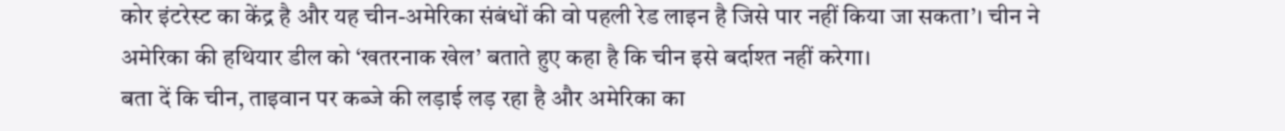कोर इंटरेस्ट का केंद्र है और यह चीन-अमेरिका संबंधों की वो पहली रेड लाइन है जिसे पार नहीं किया जा सकता’। चीन ने अमेरिका की हथियार डील को ‘खतरनाक खेल’ बताते हुए कहा है कि चीन इसे बर्दाश्त नहीं करेगा।
बता दें कि चीन, ताइवान पर कब्जे की लड़ाई लड़ रहा है और अमेरिका का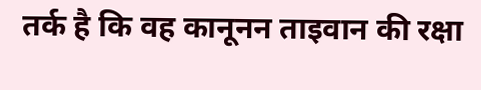तर्क है कि वह कानूनन ताइवान की रक्षा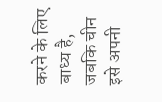करने के लिए बाध्य है, जबकि चीन इसे अपनी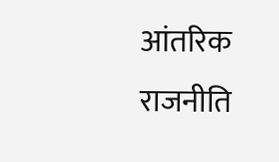आंतरिक राजनीति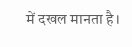में दखल मानता है।